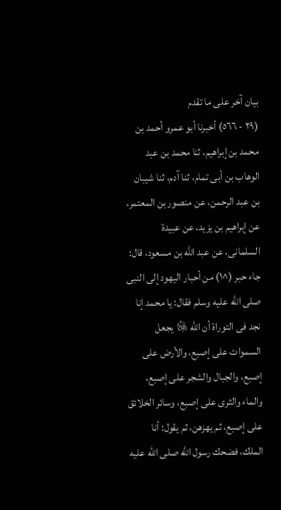بيان آخر على ما تقدم
(٢٩ - ٥٦٦) أخبرنا أبو عمرو أحمد بن محمد بن إبراهيم، ثنا محمد بن عبد الوهاب بن أبى تمام، ثنا آدم، ثنا شيبان بن عبد الرحمن، عن منصور بن المعتمر، عن إبراهيم بن يزيد، عن عبيدة السلمانى، عن عبد الله بن مسعود، قال:
جاء حبر (^١) من أحبار اليهود إلى النبى صلى الله عليه وسلم فقال: يا محمد إنا نجد فى التوراة أن الله ﷿ يجعل السموات على إصبع، والأرض على إصبع، والجبال والشجر على إصبع، والماء والثرى على إصبع، وسائر الخلائق على إصبع، ثم يهزهن، ثم يقول: أنا الملك، فضحك رسول الله صلى الله عليه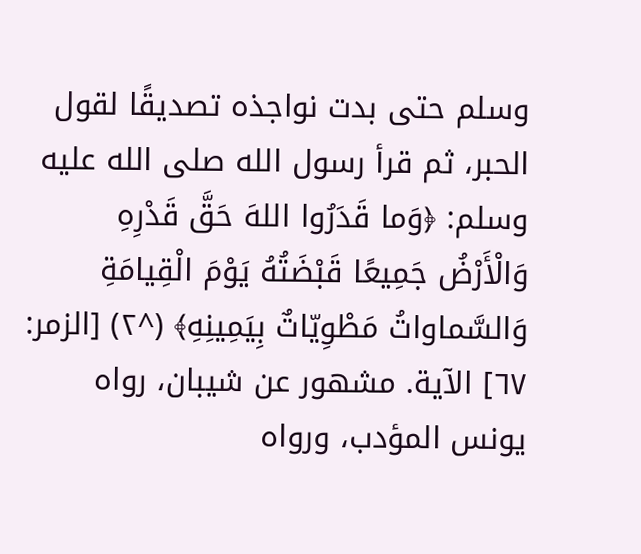وسلم حتى بدت نواجذه تصديقًا لقول الحبر، ثم قرأ رسول الله صلى الله عليه وسلم: ﴿وَما قَدَرُوا اللهَ حَقَّ قَدْرِهِ وَالْأَرْضُ جَمِيعًا قَبْضَتُهُ يَوْمَ الْقِيامَةِ وَالسَّماواتُ مَطْوِيّاتٌ بِيَمِينِهِ﴾ (^٢) [الزمر: ٦٧] الآية. مشهور عن شيبان، رواه يونس المؤدب، ورواه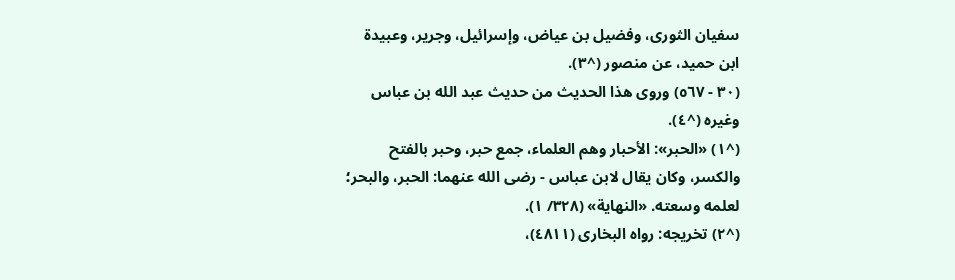سفيان الثورى، وفضيل بن عياض، وإسرائيل، وجرير، وعبيدة ابن حميد، عن منصور (^٣).
(٣٠ - ٥٦٧) وروى هذا الحديث من حديث عبد الله بن عباس وغيره (^٤).
(^١) «الحبر»: الأحبار وهم العلماء، جمع حبر، وحبر بالفتح والكسر، وكان يقال لابن عباس - رضى الله عنهما: الحبر، والبحر؛ لعلمه وسعته. «النهاية» (٣٢٨/ ١).
(^٢) تخريجه: رواه البخارى (٤٨١١)،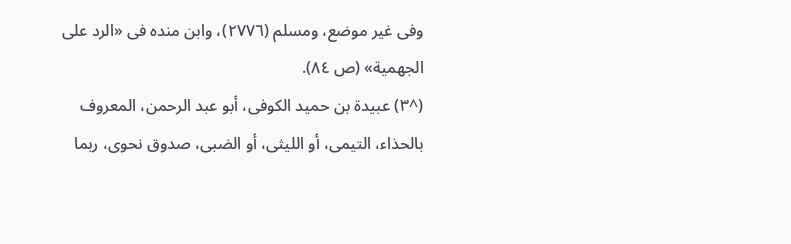وفى غير موضع، ومسلم (٢٧٧٦)، وابن منده فى «الرد على الجهمية» (ص ٨٤).
(^٣) عبيدة بن حميد الكوفى، أبو عبد الرحمن، المعروف بالحذاء، التيمى، أو الليثى، أو الضبى، صدوق نحوى، ربما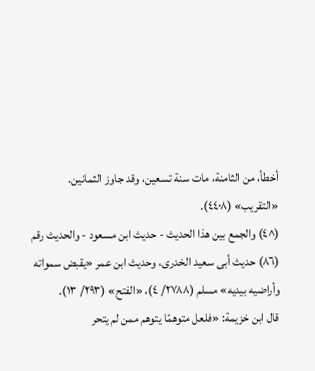أخطأ، من الثامنة، مات سنة تسعين، وقد جاوز الثمانين.
«التقريب» (٤٤٠٨).
(^٤) والجمع بين هذا الحديث - حديث ابن مسعود - والحديث رقم (٨٦) حديث أبى سعيد الخدرى، وحديث ابن عمر «يقبض سمواته وأراضيه بيديه» مسلم (٢٧٨٨/ ٤)، «الفتح» (٢٩٣/ ١٣).
قال ابن خزيمة: «فلعل متوهمًا يتوهم ممن لم يتحر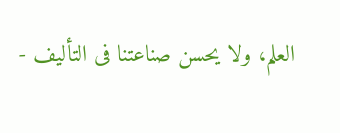العلم، ولا يحسن صناعتنا فى التأليف -